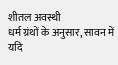शीतल अवस्थी
धर्म ग्रंथों के अनुसार, सावन में यदि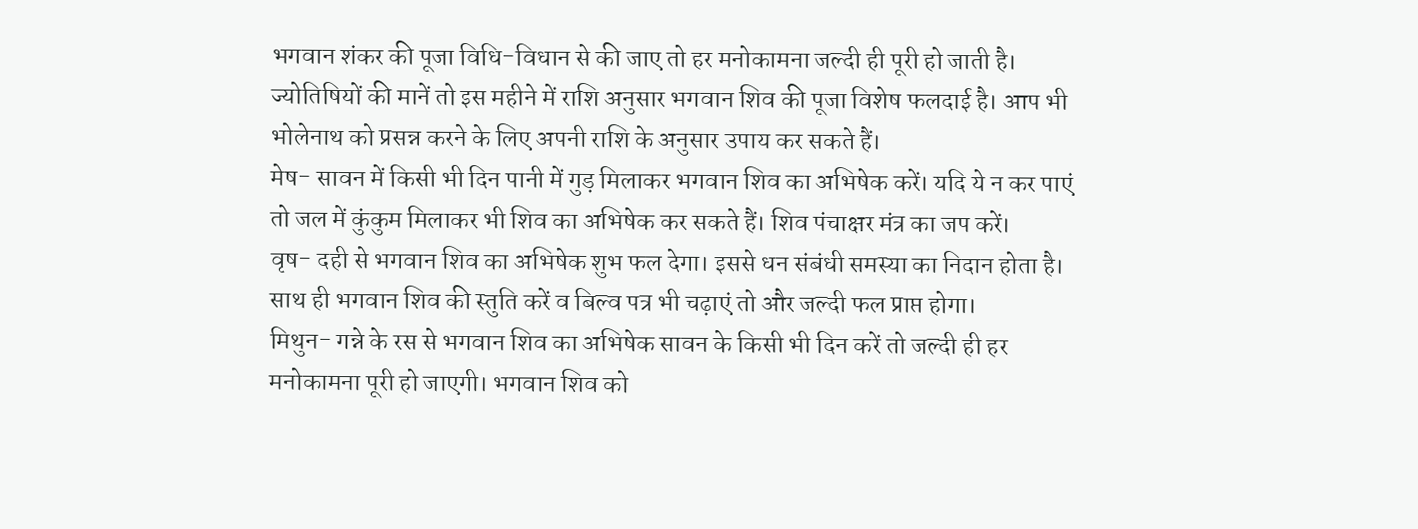भगवान शंकर की पूजा विधि-विधान से की जाए तो हर मनोकामना जल्दी ही पूरी हो जाती है। ज्योतिषियों की मानें तो इस महीने में राशि अनुसार भगवान शिव की पूजा विशेष फलदाई है। आप भी भोलेनाथ को प्रसन्न करने के लिए अपनी राशि के अनुसार उपाय कर सकते हैं।
मेष- सावन में किसी भी दिन पानी में गुड़ मिलाकर भगवान शिव का अभिषेक करें। यदि ये न कर पाएं तो जल में कुंकुम मिलाकर भी शिव का अभिषेक कर सकते हैं। शिव पंचाक्षर मंत्र का जप करें।
वृष- दही से भगवान शिव का अभिषेक शुभ फल देगा। इससे धन संबंधी समस्या का निदान होता है। साथ ही भगवान शिव की स्तुति करें व बिल्व पत्र भी चढ़ाएं तो और जल्दी फल प्राप्त होगा।
मिथुन- गन्ने के रस से भगवान शिव का अभिषेक सावन के किसी भी दिन करें तो जल्दी ही हर मनोकामना पूरी हो जाएगी। भगवान शिव को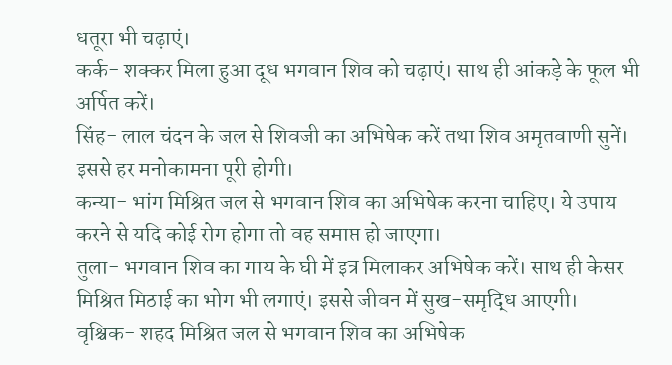धतूरा भी चढ़ाएं।
कर्क- शक्कर मिला हुआ दूध भगवान शिव को चढ़ाएं। साथ ही आंकड़े के फूल भी अर्पित करें।
सिंह- लाल चंदन के जल से शिवजी का अभिषेक करें तथा शिव अमृतवाणी सुनें। इससे हर मनोकामना पूरी होगी।
कन्या- भांग मिश्रित जल से भगवान शिव का अभिषेक करना चाहिए। ये उपाय करने से यदि कोई रोग होगा तो वह समाप्त हो जाएगा।
तुला- भगवान शिव का गाय के घी में इत्र मिलाकर अभिषेक करें। साथ ही केसर मिश्रित मिठाई का भोग भी लगाएं। इससे जीवन में सुख-समृद्धि आएगी।
वृश्चिक- शहद मिश्रित जल से भगवान शिव का अभिषेक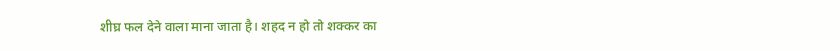शीघ्र फल देने वाला माना जाता है। शहद न हो तो शक्कर का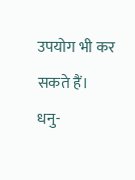उपयोग भी कर सकते हैं।
धनु-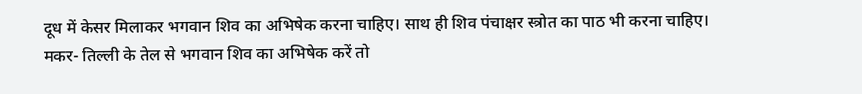दूध में केसर मिलाकर भगवान शिव का अभिषेक करना चाहिए। साथ ही शिव पंचाक्षर स्त्रोत का पाठ भी करना चाहिए।
मकर- तिल्ली के तेल से भगवान शिव का अभिषेक करें तो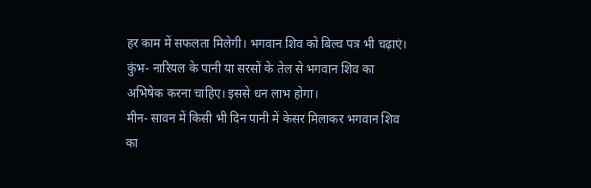हर काम में सफलता मिलेगी। भगवान शिव को बिल्व पत्र भी चढ़ाएं।
कुंभ- नारियल के पानी या सरसों के तेल से भगवान शिव का अभिषेक करना चाहिए। इससे धन लाभ होगा।
मीन- सावन में किसी भी दिन पानी में केसर मिलाकर भगवान शिव का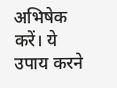अभिषेक करें। ये उपाय करने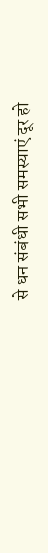से धन संबंधी सभी समस्याएं दूर हो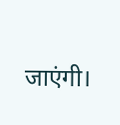जाएंगी।